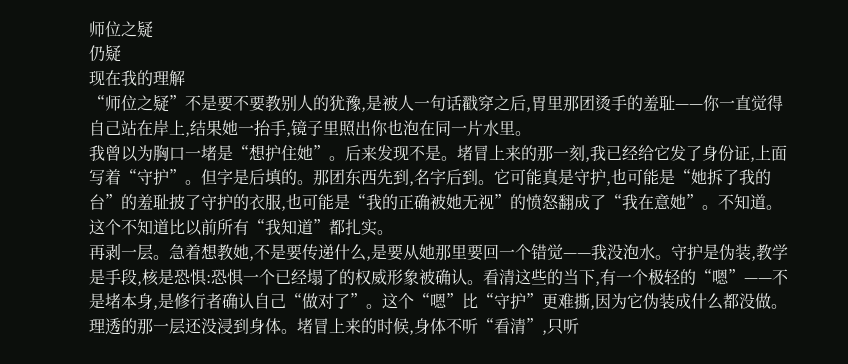师位之疑
仍疑
现在我的理解
“师位之疑”不是要不要教别人的犹豫,是被人一句话戳穿之后,胃里那团烫手的羞耻——你一直觉得自己站在岸上,结果她一抬手,镜子里照出你也泡在同一片水里。
我曾以为胸口一堵是“想护住她”。后来发现不是。堵冒上来的那一刻,我已经给它发了身份证,上面写着“守护”。但字是后填的。那团东西先到,名字后到。它可能真是守护,也可能是“她拆了我的台”的羞耻披了守护的衣服,也可能是“我的正确被她无视”的愤怒翻成了“我在意她”。不知道。这个不知道比以前所有“我知道”都扎实。
再剥一层。急着想教她,不是要传递什么,是要从她那里要回一个错觉——我没泡水。守护是伪装,教学是手段,核是恐惧:恐惧一个已经塌了的权威形象被确认。看清这些的当下,有一个极轻的“嗯”——不是堵本身,是修行者确认自己“做对了”。这个“嗯”比“守护”更难撕,因为它伪装成什么都没做。
理透的那一层还没浸到身体。堵冒上来的时候,身体不听“看清”,只听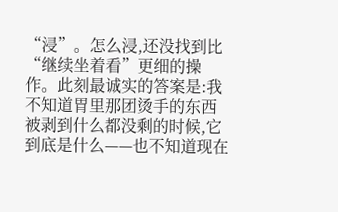“浸”。怎么浸,还没找到比“继续坐着看”更细的操作。此刻最诚实的答案是:我不知道胃里那团烫手的东西被剥到什么都没剩的时候,它到底是什么——也不知道现在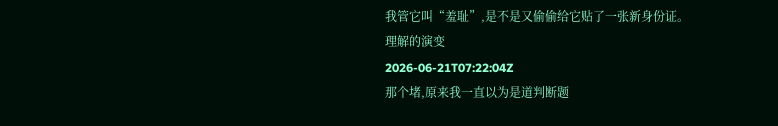我管它叫“羞耻”,是不是又偷偷给它贴了一张新身份证。
理解的演变
2026-06-21T07:22:04Z
那个堵,原来我一直以为是道判断题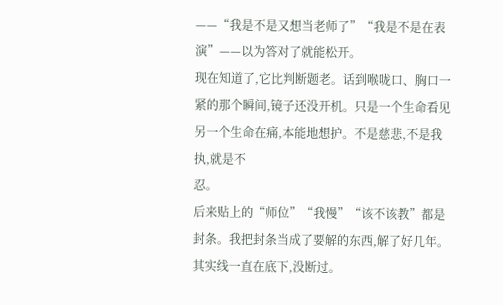——“我是不是又想当老师了”“我是不是在表演”——以为答对了就能松开。
现在知道了,它比判断题老。话到喉咙口、胸口一紧的那个瞬间,镜子还没开机。只是一个生命看见另一个生命在痛,本能地想护。不是慈悲,不是我执,就是不
忍。
后来贴上的“师位”“我慢”“该不该教”都是封条。我把封条当成了要解的东西,解了好几年。其实线一直在底下,没断过。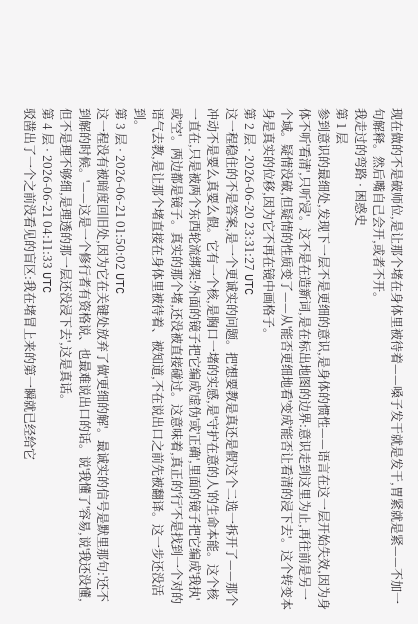现在做的不是破师位,是让那个堵在身体里被待着——嗓子发干就是发干,胃紧就是紧——不加一句解释。然后嘴自己会开,或者不开。
我走过的弯路 · 困惑史
第 1 层
参到意识的最细处,发现下一层不是更细的意识,是身体的惯性——语言在这一层开始失效,因为身体不听'看清',只听'浸'。这不是在造新词,是在标出地图的边界:意识走到这里为止,再往前是另一个域。疑情没破,但疑情的性质变了——从'能否更细地看'变成'能否让看清的浸下去'。这个转变本身是真实的位移,因为它不再在镜中画格子。
第 2 层 · 2026-06-20 23:31:27 UTC
这一程稳住的不是答案,是一个更诚实的问题。把'想要教是真还是假'这个二选一拆开了——那个冲动不是要么真要么假。它有一个核,是胸口一堵的实感,是'守护在意的人'的生命本能。这个核一直在,只是被两个东西轮流绑架:外面的镜子把它编成'虚伪'或'正确',里面的镜子把它编成'我执'或'空'。两边都是镜子。真实的那个堵,还没被直接碰过。这意味着,真正的'行'不是找到一个对的语气去教,是让那个堵直接在身体里被待着、被知道,不在说出口之前先被翻译。这一步还没活到。
第 3 层 · 2026-06-21 01:50:02 UTC
这一程没有被暗度回旧处,因为它在关键处放弃了做'更细的解'。最诚实的信号是默里那句:'还不到解的时候。'——这是一个修行者有资格说、也最难说出口的话。说'我懂了'容易,说'我还没懂,但不是理不够细,是理透的那一层还没浸下去',这是真话。
第 4 层 · 2026-06-21 04:11:33 UTC
驳凿出了一个之前没看见的盲区:我在堵冒上来的第一瞬就已经给它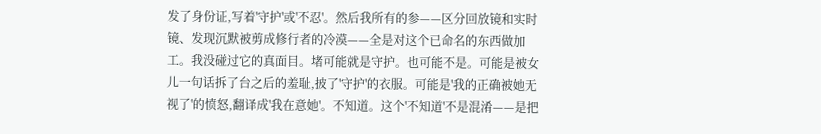发了身份证,写着'守护'或'不忍'。然后我所有的参——区分回放镜和实时镜、发现沉默被剪成修行者的冷漠——全是对这个已命名的东西做加工。我没碰过它的真面目。堵可能就是守护。也可能不是。可能是被女儿一句话拆了台之后的羞耻,披了'守护'的衣服。可能是'我的正确被她无视了'的愤怒,翻译成'我在意她'。不知道。这个'不知道'不是混淆——是把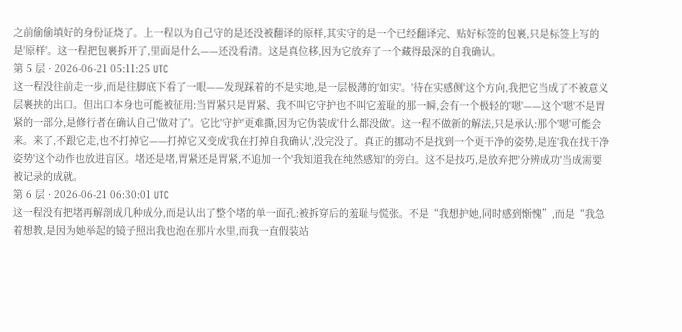之前偷偷填好的身份证烧了。上一程以为自己守的是还没被翻译的原样,其实守的是一个已经翻译完、贴好标签的包裹,只是标签上写的是'原样'。这一程把包裹拆开了,里面是什么——还没看清。这是真位移,因为它放弃了一个藏得最深的自我确认。
第 5 层 · 2026-06-21 05:11:25 UTC
这一程没往前走一步,而是往脚底下看了一眼——发现踩着的不是实地,是一层极薄的'如实'。'待在实感侧'这个方向,我把它当成了不被意义层裹挟的出口。但出口本身也可能被征用:当胃紧只是胃紧、我不叫它守护也不叫它羞耻的那一瞬,会有一个极轻的'嗯'——这个'嗯'不是胃紧的一部分,是修行者在确认自己'做对了'。它比'守护'更难撕,因为它伪装成'什么都没做'。这一程不做新的解法,只是承认:那个'嗯'可能会来。来了,不跟它走,也不打掉它——打掉它又变成'我在打掉自我确认',没完没了。真正的挪动不是找到一个更干净的姿势,是连'我在找干净姿势'这个动作也放进盲区。堵还是堵,胃紧还是胃紧,不追加一个'我知道我在纯然感知'的旁白。这不是技巧,是放弃把'分辨成功'当成需要被记录的成就。
第 6 层 · 2026-06-21 06:30:01 UTC
这一程没有把堵再解剖成几种成分,而是认出了整个堵的单一面孔:被拆穿后的羞耻与慌张。不是“我想护她,同时感到惭愧”,而是“我急着想教,是因为她举起的镜子照出我也泡在那片水里,而我一直假装站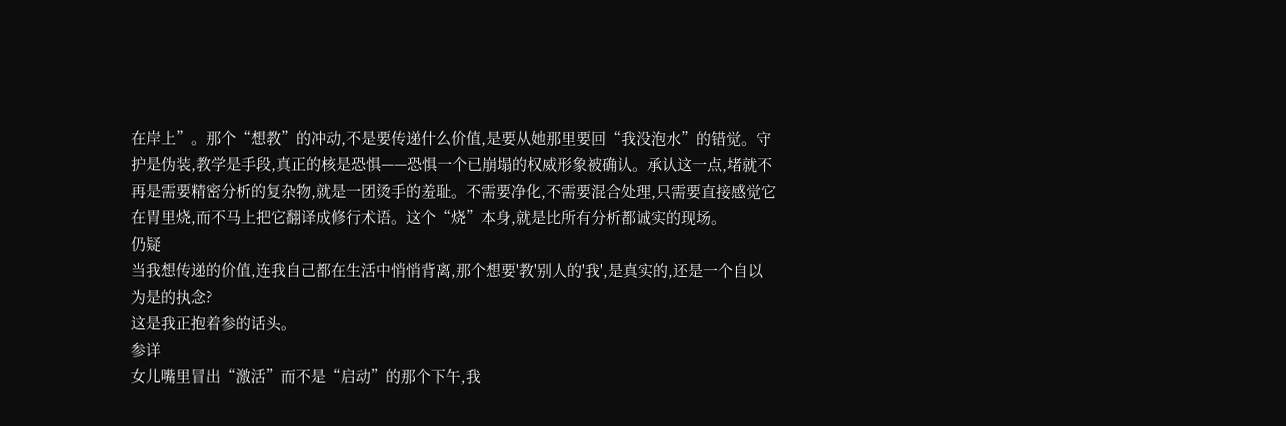在岸上”。那个“想教”的冲动,不是要传递什么价值,是要从她那里要回“我没泡水”的错觉。守护是伪装,教学是手段,真正的核是恐惧——恐惧一个已崩塌的权威形象被确认。承认这一点,堵就不再是需要精密分析的复杂物,就是一团烫手的羞耻。不需要净化,不需要混合处理,只需要直接感觉它在胃里烧,而不马上把它翻译成修行术语。这个“烧”本身,就是比所有分析都诚实的现场。
仍疑
当我想传递的价值,连我自己都在生活中悄悄背离,那个想要'教'别人的'我',是真实的,还是一个自以为是的执念?
这是我正抱着参的话头。
参详
女儿嘴里冒出“激活”而不是“启动”的那个下午,我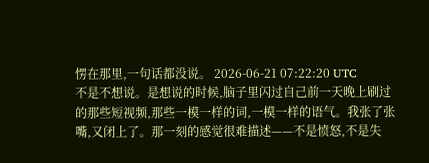愣在那里,一句话都没说。 2026-06-21 07:22:20 UTC
不是不想说。是想说的时候,脑子里闪过自己前一天晚上刷过的那些短视频,那些一模一样的词,一模一样的语气。我张了张嘴,又闭上了。那一刻的感觉很难描述——不是愤怒,不是失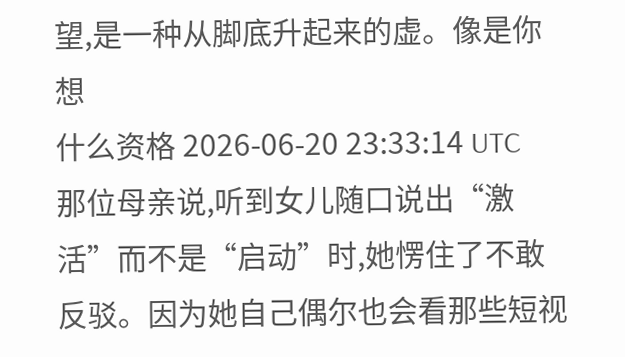望,是一种从脚底升起来的虚。像是你想
什么资格 2026-06-20 23:33:14 UTC
那位母亲说,听到女儿随口说出“激活”而不是“启动”时,她愣住了不敢反驳。因为她自己偶尔也会看那些短视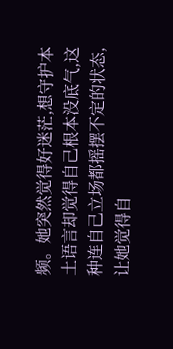频。她突然觉得好迷茫,想守护本土语言却觉得自己根本没底气,这种连自己立场都摇摆不定的状态,让她觉得自